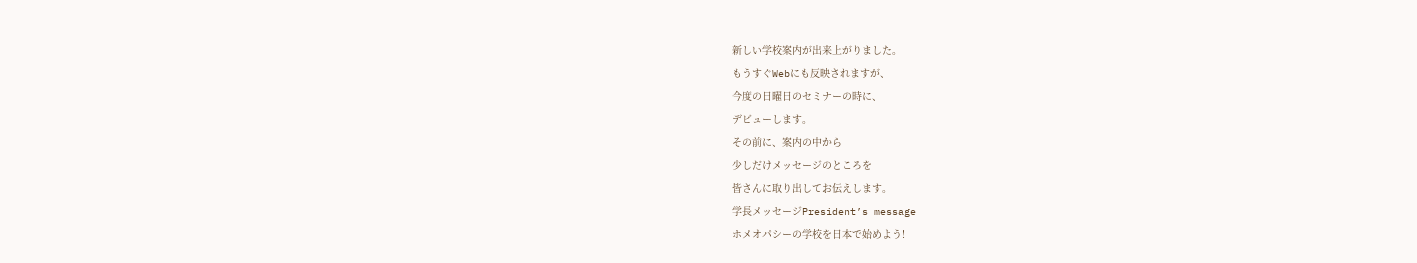新しい学校案内が出来上がりました。
もうすぐWebにも反映されますが、
今度の日曜日のセミナーの時に、
デビューします。
その前に、案内の中から
少しだけメッセージのところを
皆さんに取り出してお伝えします。
学長メッセージPresident’s message
ホメオパシーの学校を日本で始めよう!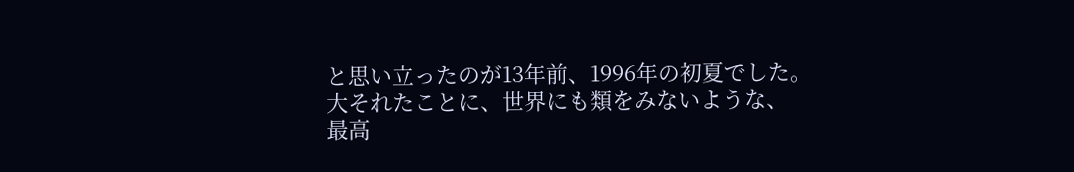と思い立ったのが13年前、1996年の初夏でした。
大それたことに、世界にも類をみないような、
最高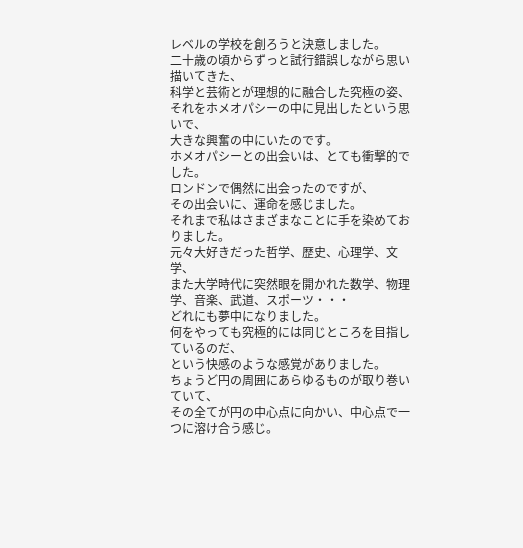レベルの学校を創ろうと決意しました。
二十歳の頃からずっと試行錯誤しながら思い描いてきた、
科学と芸術とが理想的に融合した究極の姿、
それをホメオパシーの中に見出したという思いで、
大きな興奮の中にいたのです。
ホメオパシーとの出会いは、とても衝撃的でした。
ロンドンで偶然に出会ったのですが、
その出会いに、運命を感じました。
それまで私はさまざまなことに手を染めておりました。
元々大好きだった哲学、歴史、心理学、文学、
また大学時代に突然眼を開かれた数学、物理学、音楽、武道、スポーツ・・・
どれにも夢中になりました。
何をやっても究極的には同じところを目指しているのだ、
という快感のような感覚がありました。
ちょうど円の周囲にあらゆるものが取り巻いていて、
その全てが円の中心点に向かい、中心点で一つに溶け合う感じ。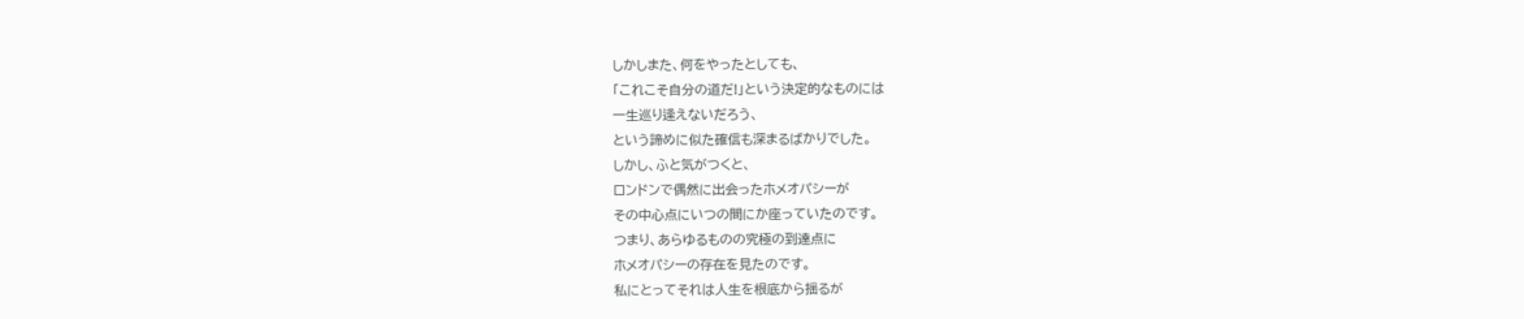しかしまた、何をやったとしても、
「これこそ自分の道だ!」という決定的なものには
一生巡り逢えないだろう、
という諦めに似た確信も深まるばかりでした。
しかし、ふと気がつくと、
ロンドンで偶然に出会ったホメオパシーが
その中心点にいつの間にか座っていたのです。
つまり、あらゆるものの究極の到達点に
ホメオパシーの存在を見たのです。
私にとってそれは人生を根底から揺るが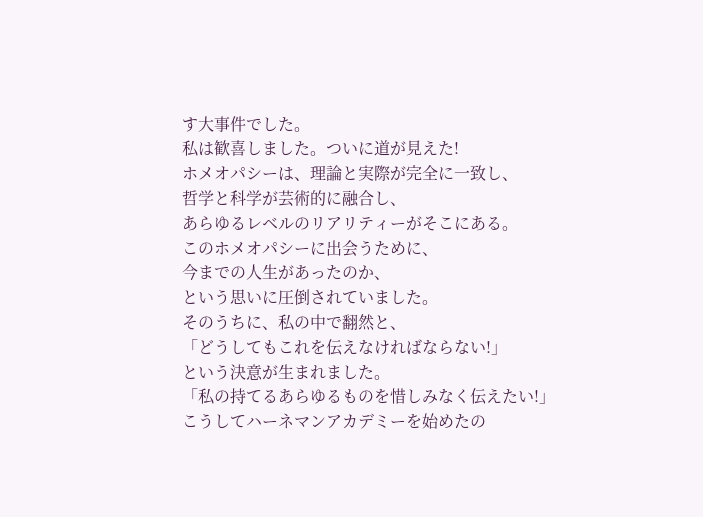す大事件でした。
私は歓喜しました。ついに道が見えた!
ホメオパシーは、理論と実際が完全に一致し、
哲学と科学が芸術的に融合し、
あらゆるレベルのリアリティーがそこにある。
このホメオパシーに出会うために、
今までの人生があったのか、
という思いに圧倒されていました。
そのうちに、私の中で翻然と、
「どうしてもこれを伝えなければならない!」
という決意が生まれました。
「私の持てるあらゆるものを惜しみなく伝えたい!」
こうしてハーネマンアカデミーを始めたの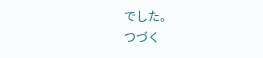でした。
つづく